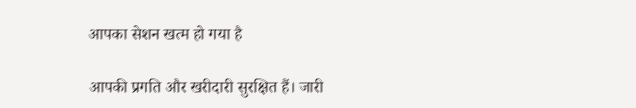आपका सेशन खत्म हो गया है

आपकी प्रगति और खरीदारी सुरक्षित हैं। जारी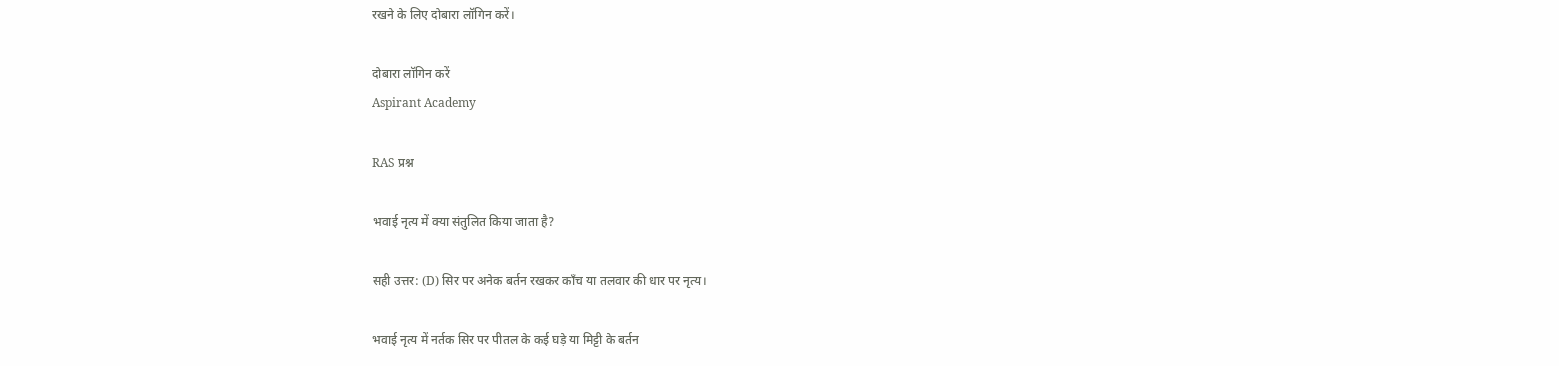रखने के लिए दोबारा लॉगिन करें।

दोबारा लॉगिन करें
Aspirant Academy

RAS प्रश्न

भवाई नृत्य में क्या संतुलित किया जाता है?

सही उत्तर: (D) सिर पर अनेक बर्तन रखकर काँच या तलवार की धार पर नृत्य।

भवाई नृत्य में नर्तक सिर पर पीतल के कई घड़े या मिट्टी के बर्तन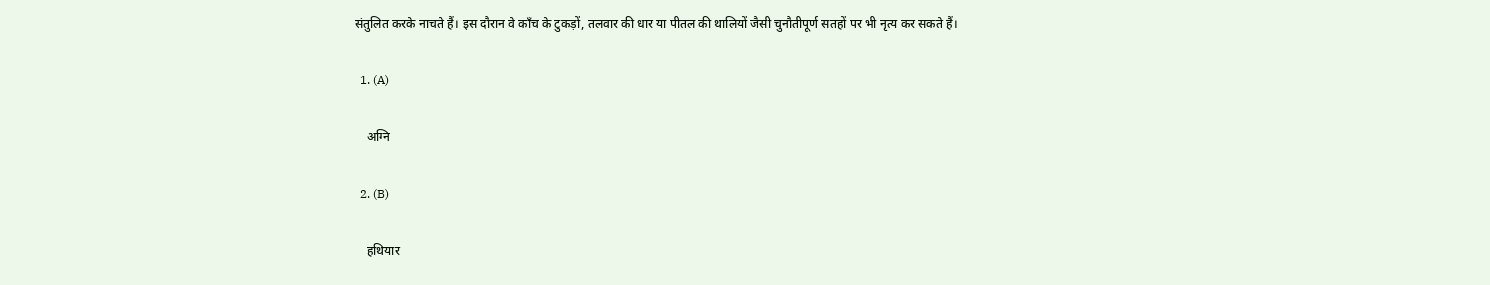संतुलित करके नाचते हैं। इस दौरान वे काँच के टुकड़ों, तलवार की धार या पीतल की थालियों जैसी चुनौतीपूर्ण सतहों पर भी नृत्य कर सकते हैं।

  1. (A)

    अग्नि

  2. (B)

    हथियार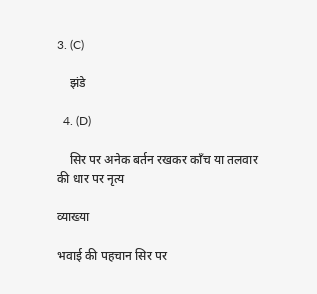3. (C)

    झंडे

  4. (D)

    सिर पर अनेक बर्तन रखकर काँच या तलवार की धार पर नृत्य

व्याख्या

भवाई की पहचान सिर पर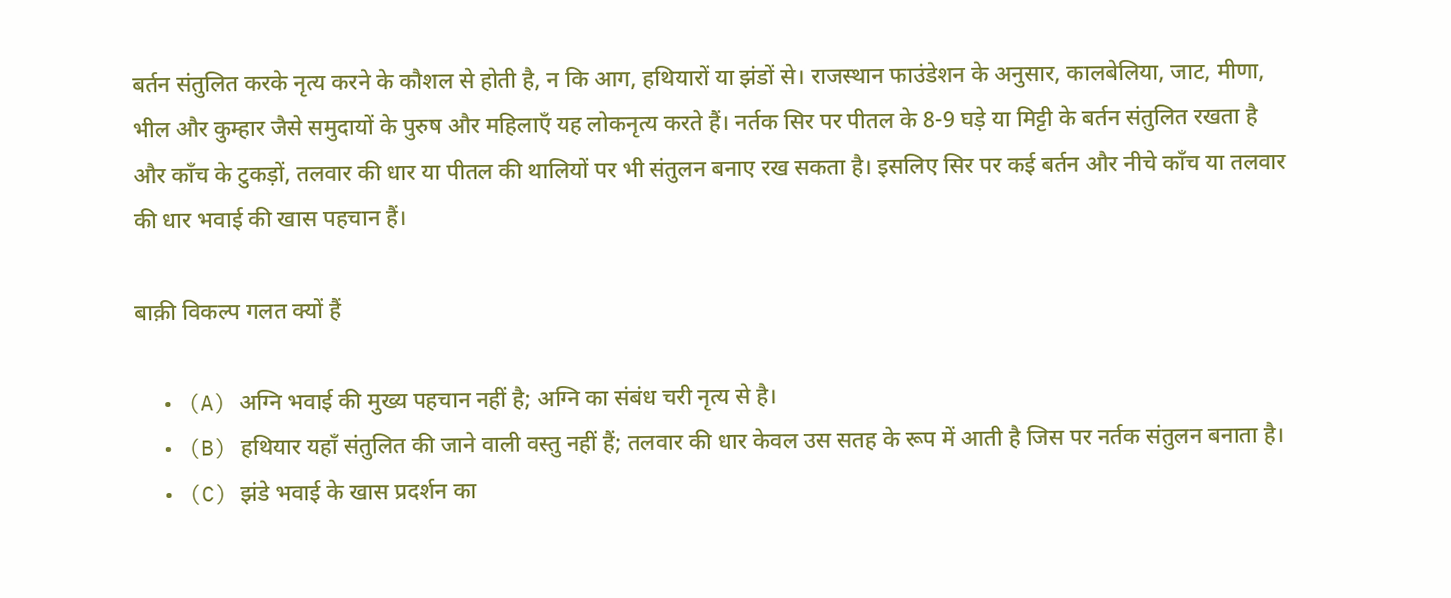बर्तन संतुलित करके नृत्य करने के कौशल से होती है, न कि आग, हथियारों या झंडों से। राजस्थान फाउंडेशन के अनुसार, कालबेलिया, जाट, मीणा, भील और कुम्हार जैसे समुदायों के पुरुष और महिलाएँ यह लोकनृत्य करते हैं। नर्तक सिर पर पीतल के 8-9 घड़े या मिट्टी के बर्तन संतुलित रखता है और काँच के टुकड़ों, तलवार की धार या पीतल की थालियों पर भी संतुलन बनाए रख सकता है। इसलिए सिर पर कई बर्तन और नीचे काँच या तलवार की धार भवाई की खास पहचान हैं।

बाक़ी विकल्प गलत क्यों हैं

  • (A) अग्नि भवाई की मुख्य पहचान नहीं है; अग्नि का संबंध चरी नृत्य से है।
  • (B) हथियार यहाँ संतुलित की जाने वाली वस्तु नहीं हैं; तलवार की धार केवल उस सतह के रूप में आती है जिस पर नर्तक संतुलन बनाता है।
  • (C) झंडे भवाई के खास प्रदर्शन का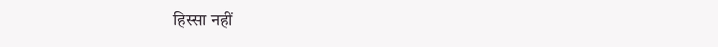हिस्सा नहीं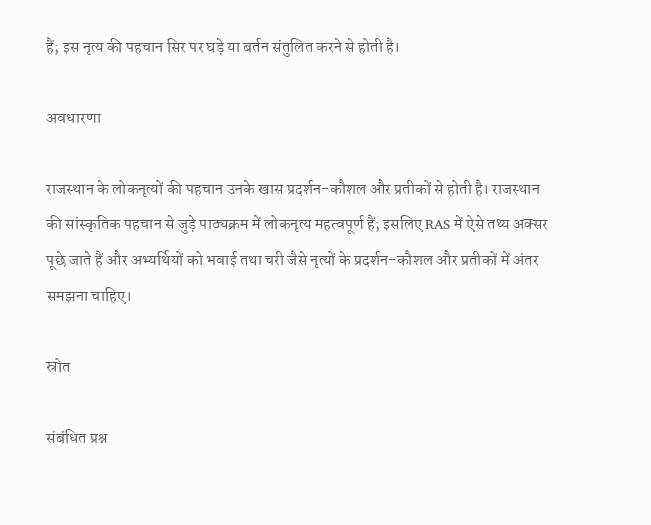हैं; इस नृत्य की पहचान सिर पर घड़े या बर्तन संतुलित करने से होती है।

अवधारणा

राजस्थान के लोकनृत्यों की पहचान उनके खास प्रदर्शन-कौशल और प्रतीकों से होती है। राजस्थान की सांस्कृतिक पहचान से जुड़े पाठ्यक्रम में लोकनृत्य महत्वपूर्ण हैं; इसलिए RAS में ऐसे तथ्य अक्सर पूछे जाते हैं और अभ्यर्थियों को भवाई तथा चरी जैसे नृत्यों के प्रदर्शन-कौशल और प्रतीकों में अंतर समझना चाहिए।

स्रोत

संबंधित प्रश्न